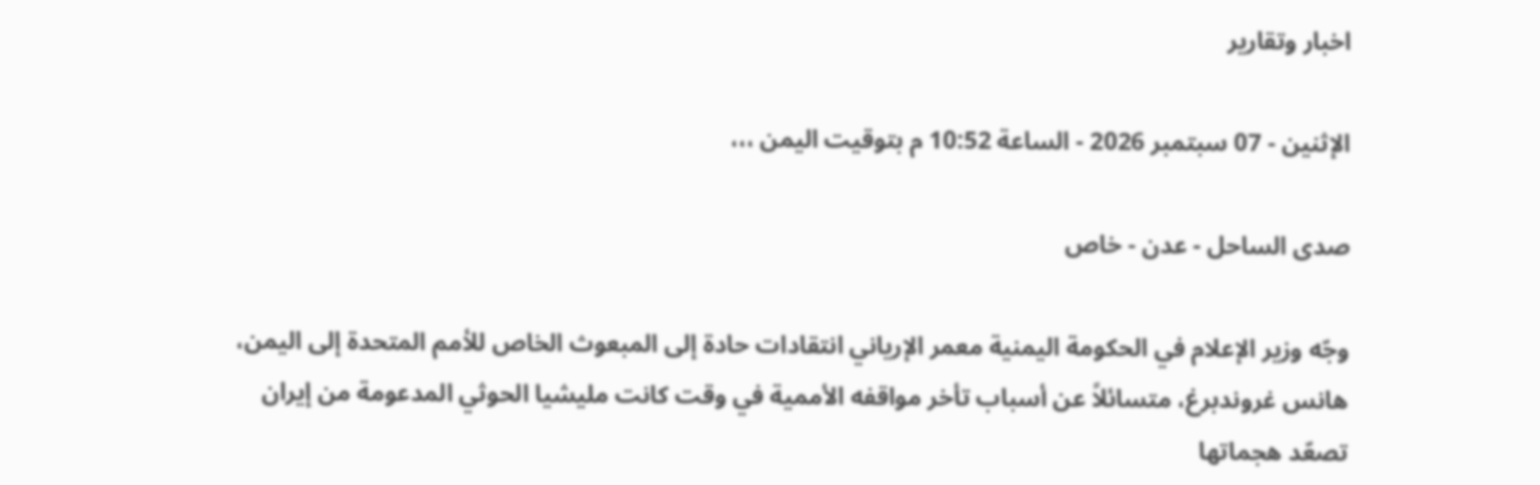اخبار وتقارير

الإثنين - 07 سبتمبر 2026 - الساعة 10:52 م بتوقيت اليمن ،،،

صدى الساحل - عدن - خاص

وجّه وزير الإعلام في الحكومة اليمنية معمر الإرياني انتقادات حادة إلى المبعوث الخاص للأمم المتحدة إلى اليمن، هانس غروندبرغ، متسائلاً عن أسباب تأخر مواقفه الأممية في وقت كانت مليشيا الحوثي المدعومة من إيران تصعّد هجماتها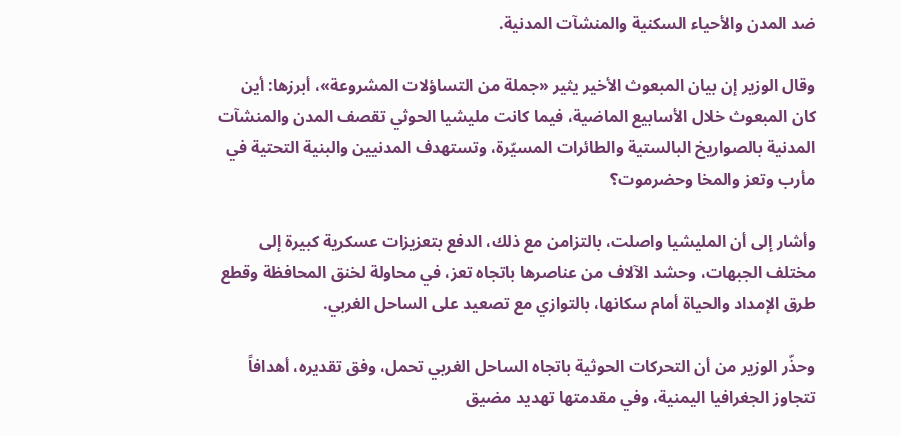ضد المدن والأحياء السكنية والمنشآت المدنية.

وقال الوزير إن بيان المبعوث الأخير يثير «جملة من التساؤلات المشروعة»، أبرزها: أين كان المبعوث خلال الأسابيع الماضية، فيما كانت مليشيا الحوثي تقصف المدن والمنشآت المدنية بالصواريخ البالستية والطائرات المسيّرة، وتستهدف المدنيين والبنية التحتية في مأرب وتعز والمخا وحضرموت؟

وأشار إلى أن المليشيا واصلت، بالتزامن مع ذلك، الدفع بتعزيزات عسكرية كبيرة إلى مختلف الجبهات، وحشد الآلاف من عناصرها باتجاه تعز، في محاولة لخنق المحافظة وقطع طرق الإمداد والحياة أمام سكانها، بالتوازي مع تصعيد على الساحل الغربي.

وحذّر الوزير من أن التحركات الحوثية باتجاه الساحل الغربي تحمل، وفق تقديره، أهدافاً تتجاوز الجغرافيا اليمنية، وفي مقدمتها تهديد مضيق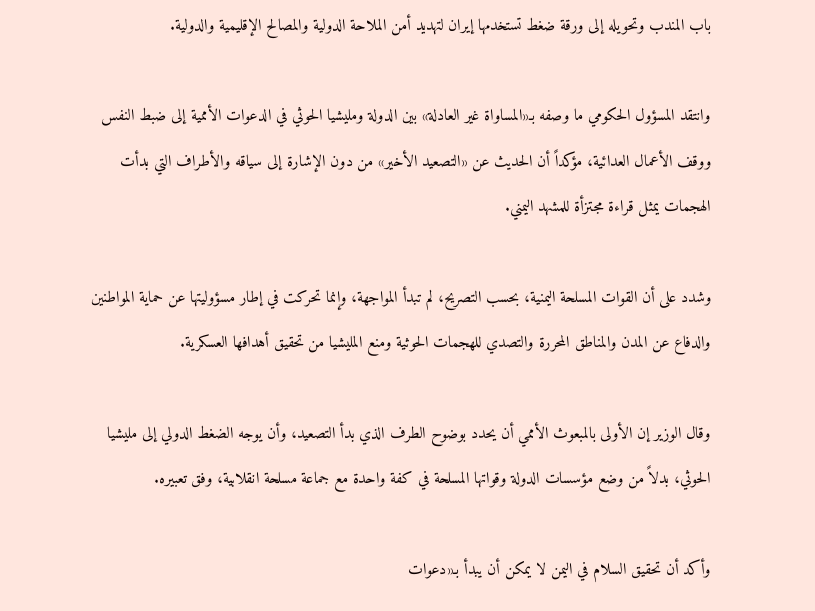باب المندب وتحويله إلى ورقة ضغط تستخدمها إيران لتهديد أمن الملاحة الدولية والمصالح الإقليمية والدولية.

وانتقد المسؤول الحكومي ما وصفه بـ«المساواة غير العادلة» بين الدولة ومليشيا الحوثي في الدعوات الأممية إلى ضبط النفس ووقف الأعمال العدائية، مؤكداً أن الحديث عن «التصعيد الأخير» من دون الإشارة إلى سياقه والأطراف التي بدأت الهجمات يمثل قراءة مجتزأة للمشهد اليمني.

وشدد على أن القوات المسلحة اليمنية، بحسب التصريح، لم تبدأ المواجهة، وإنما تحركت في إطار مسؤوليتها عن حماية المواطنين والدفاع عن المدن والمناطق المحررة والتصدي للهجمات الحوثية ومنع المليشيا من تحقيق أهدافها العسكرية.

وقال الوزير إن الأولى بالمبعوث الأممي أن يحدد بوضوح الطرف الذي بدأ التصعيد، وأن يوجه الضغط الدولي إلى مليشيا الحوثي، بدلاً من وضع مؤسسات الدولة وقواتها المسلحة في كفة واحدة مع جماعة مسلحة انقلابية، وفق تعبيره.

وأكد أن تحقيق السلام في اليمن لا يمكن أن يبدأ بـ«دعوات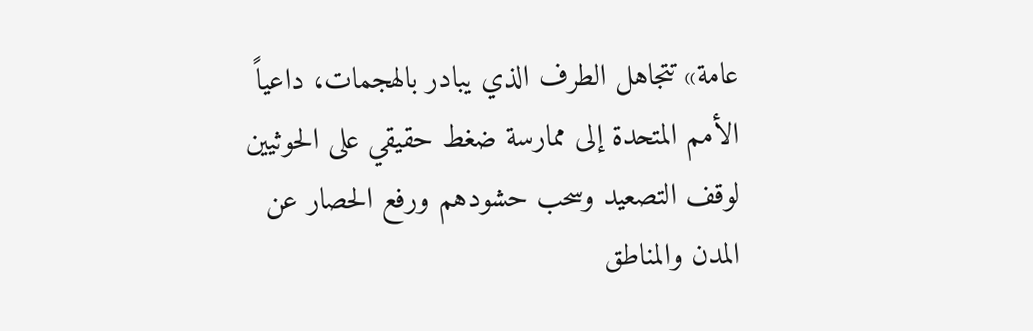عامة» تتجاهل الطرف الذي يبادر بالهجمات، داعياً الأمم المتحدة إلى ممارسة ضغط حقيقي على الحوثيين لوقف التصعيد وسحب حشودهم ورفع الحصار عن المدن والمناطق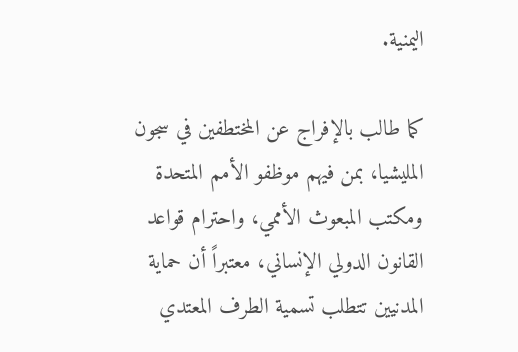اليمنية.

كما طالب بالإفراج عن المختطفين في سجون المليشيا، بمن فيهم موظفو الأمم المتحدة ومكتب المبعوث الأممي، واحترام قواعد القانون الدولي الإنساني، معتبراً أن حماية المدنيين تتطلب تسمية الطرف المعتدي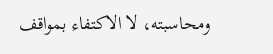ومحاسبته، لا الاكتفاء بمواقف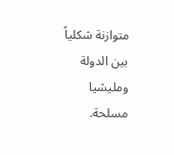متوازنة شكلياً بين الدولة ومليشيا مسلحة.